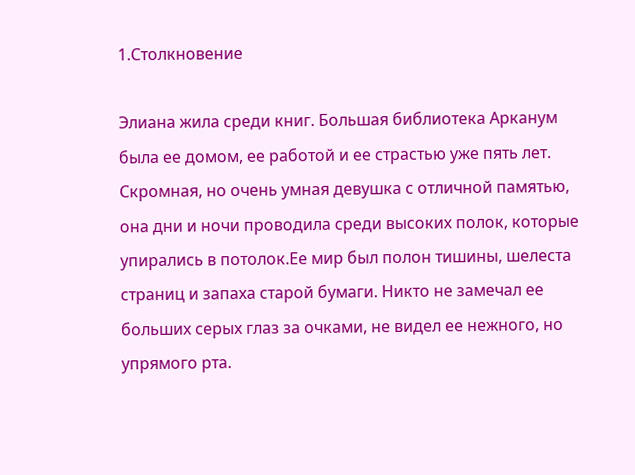1.Столкновение

Элиана жила среди книг. Большая библиотека Арканум была ее домом, ее работой и ее страстью уже пять лет. Скромная, но очень умная девушка с отличной памятью, она дни и ночи проводила среди высоких полок, которые упирались в потолок.Ее мир был полон тишины, шелеста страниц и запаха старой бумаги. Никто не замечал ее больших серых глаз за очками, не видел ее нежного, но упрямого рта.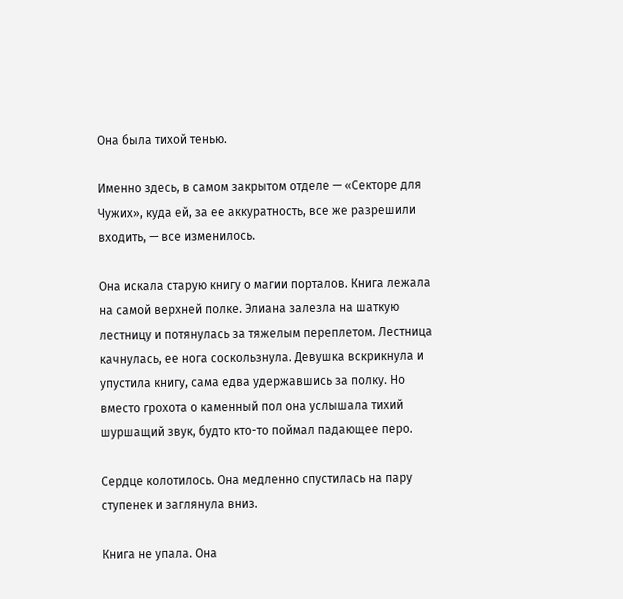Она была тихой тенью.

Именно здесь, в самом закрытом отделе — «Секторе для Чужих», куда ей, за ее аккуратность, все же разрешили входить, — все изменилось.

Она искала старую книгу о магии порталов. Книга лежала на самой верхней полке. Элиана залезла на шаткую лестницу и потянулась за тяжелым переплетом. Лестница качнулась, ее нога соскользнула. Девушка вскрикнула и упустила книгу, сама едва удержавшись за полку. Но вместо грохота о каменный пол она услышала тихий шуршащий звук, будто кто-то поймал падающее перо.

Сердце колотилось. Она медленно спустилась на пару ступенек и заглянула вниз.

Книга не упала. Она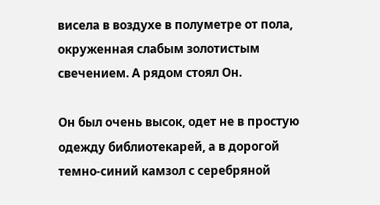висела в воздухе в полуметре от пола, окруженная слабым золотистым свечением. А рядом стоял Он.

Он был очень высок, одет не в простую одежду библиотекарей, а в дорогой темно-синий камзол с серебряной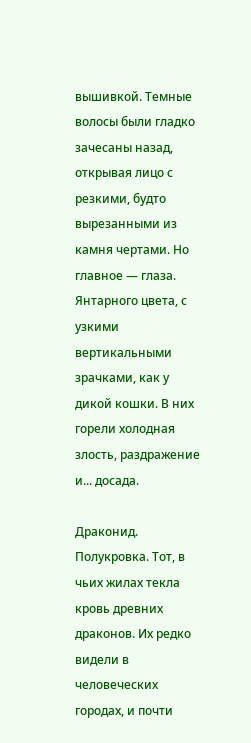вышивкой. Темные волосы были гладко зачесаны назад, открывая лицо с резкими, будто вырезанными из камня чертами. Но главное — глаза. Янтарного цвета, с узкими вертикальными зрачками, как у дикой кошки. В них горели холодная злость, раздражение и... досада.

Драконид. Полукровка. Тот, в чьих жилах текла кровь древних драконов. Их редко видели в человеческих городах, и почти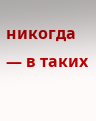никогда — в таких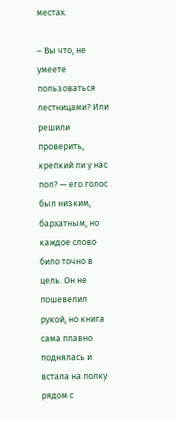местах.

– Вы что, не умеете пользоваться лестницами? Или решили проверить, крепкий ли у нас пол? — его голос был низким, бархатным, но каждое слово било точно в цель. Он не пошевелил рукой, но книга сама плавно поднялась и встала на полку рядом с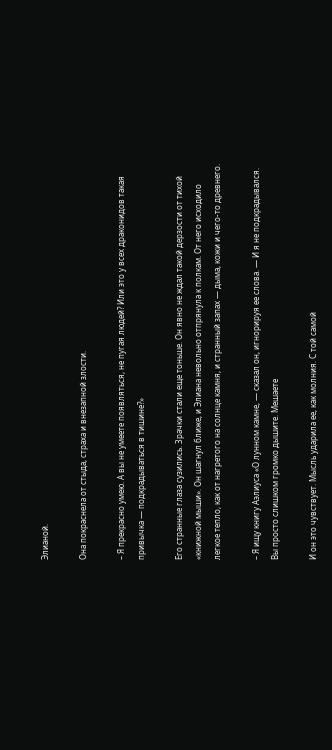Элианой.

Она покраснела от стыда, страха и внезапной злости.

– Я прекрасно умею. А вы не умеете появляться, не пугая людей? Или это у всех драконидов такая привычка — подкрадываться в тишине?»

Его странные глаза сузились. Зрачки стали еще тоньше. Он явно не ждал такой дерзости от тихой «книжной мыши». Он шагнул ближе, и Элиана невольно отпрянула к полкам. От него исходило легкое тепло, как от нагретого на солнце камня, и странный запах — дыма, кожи и чего-то древнего.

– Я ищу книгу Аэлиуса «О лунном камне, — сказал он, игнорируя ее слова. — И я не подкрадывался. Вы просто слишком громко дышите. Мешаете

И он это чувствует. Мысль ударила ее, как молния. С той самой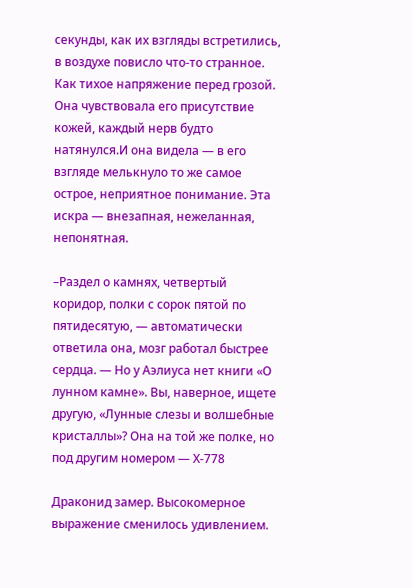секунды, как их взгляды встретились, в воздухе повисло что-то странное. Как тихое напряжение перед грозой. Она чувствовала его присутствие кожей, каждый нерв будто натянулся.И она видела — в его взгляде мелькнуло то же самое острое, неприятное понимание. Эта искра — внезапная, нежеланная, непонятная.

–Раздел о камнях, четвертый коридор, полки с сорок пятой по пятидесятую, — автоматически ответила она, мозг работал быстрее сердца. — Но у Аэлиуса нет книги «О лунном камне». Вы, наверное, ищете другую, «Лунные слезы и волшебные кристаллы»? Она на той же полке, но под другим номером — Х-778

Драконид замер. Высокомерное выражение сменилось удивлением.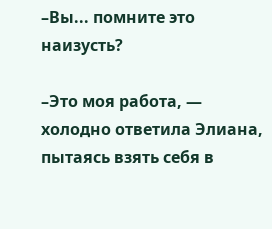–Вы... помните это наизусть?

–Это моя работа, — холодно ответила Элиана, пытаясь взять себя в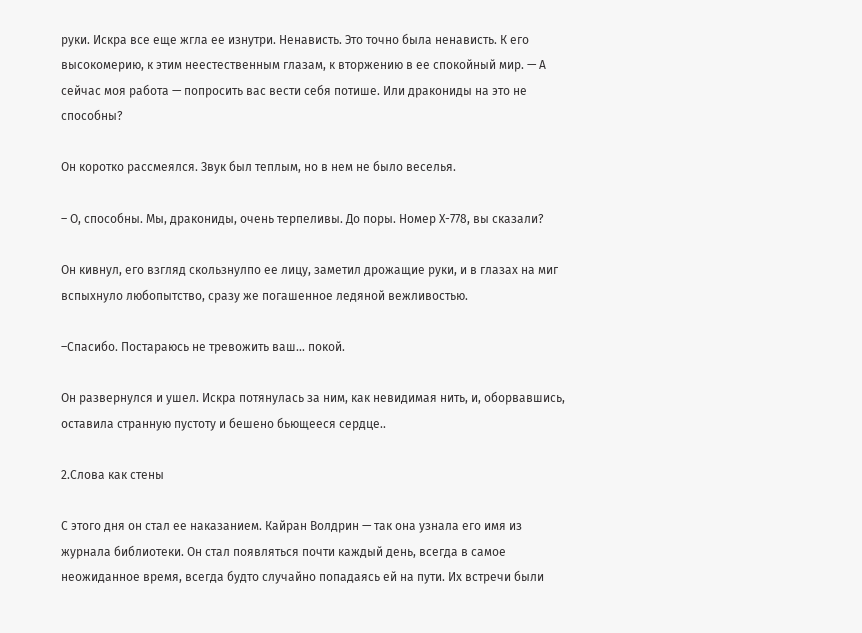руки. Искра все еще жгла ее изнутри. Ненависть. Это точно была ненависть. К его высокомерию, к этим неестественным глазам, к вторжению в ее спокойный мир. — А сейчас моя работа — попросить вас вести себя потише. Или дракониды на это не способны?

Он коротко рассмеялся. Звук был теплым, но в нем не было веселья.

– О, способны. Мы, дракониды, очень терпеливы. До поры. Номер Х-778, вы сказали?

Он кивнул, его взгляд скользнулпо ее лицу, заметил дрожащие руки, и в глазах на миг вспыхнуло любопытство, сразу же погашенное ледяной вежливостью.

–Спасибо. Постараюсь не тревожить ваш... покой.

Он развернулся и ушел. Искра потянулась за ним, как невидимая нить, и, оборвавшись, оставила странную пустоту и бешено бьющееся сердце..

2.Слова как стены

С этого дня он стал ее наказанием. Кайран Волдрин — так она узнала его имя из журнала библиотеки. Он стал появляться почти каждый день, всегда в самое неожиданное время, всегда будто случайно попадаясь ей на пути. Их встречи были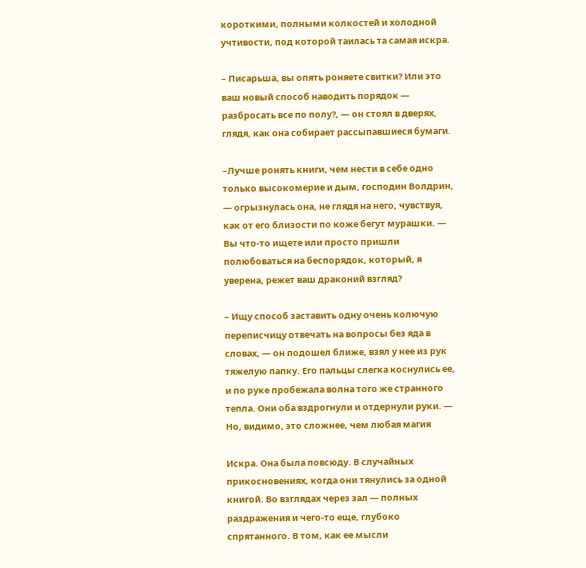короткими, полными колкостей и холодной учтивости, под которой таилась та самая искра.

– Писарьша, вы опять роняете свитки? Или это ваш новый способ наводить порядок — разбросать все по полу?, — он стоял в дверях, глядя, как она собирает рассыпавшиеся бумаги.

–Лучше ронять книги, чем нести в себе одно только высокомерие и дым, господин Волдрин, — огрызнулась она, не глядя на него, чувствуя, как от его близости по коже бегут мурашки. — Вы что-то ищете или просто пришли полюбоваться на беспорядок, который, я уверена, режет ваш драконий взгляд?

– Ищу способ заставить одну очень колючую переписчицу отвечать на вопросы без яда в словах, — он подошел ближе, взял у нее из рук тяжелую папку. Его пальцы слегка коснулись ее, и по руке пробежала волна того же странного тепла. Они оба вздрогнули и отдернули руки. — Но, видимо, это сложнее, чем любая магия

Искра. Она была повсюду. В случайных прикосновениях, когда они тянулись за одной книгой. Во взглядах через зал — полных раздражения и чего-то еще, глубоко спрятанного. В том, как ее мысли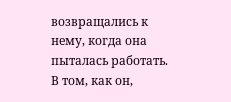возвращались к нему, когда она пыталась работать. В том, как он,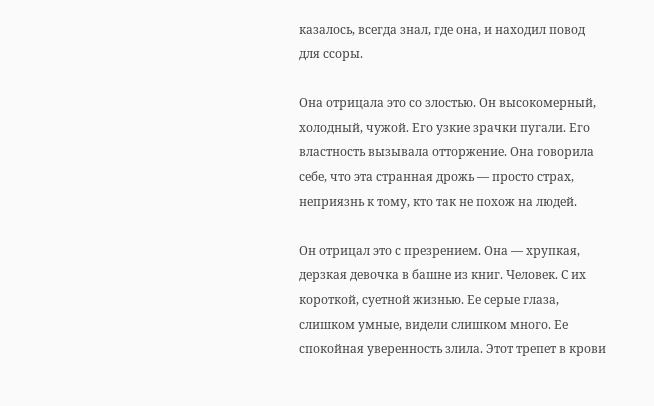казалось, всегда знал, где она, и находил повод для ссоры.

Она отрицала это со злостью. Он высокомерный, холодный, чужой. Его узкие зрачки пугали. Его властность вызывала отторжение. Она говорила себе, что эта странная дрожь — просто страх, неприязнь к тому, кто так не похож на людей.

Он отрицал это с презрением. Она — хрупкая, дерзкая девочка в башне из книг. Человек. С их короткой, суетной жизнью. Ее серые глаза, слишком умные, видели слишком много. Ее спокойная уверенность злила. Этот трепет в крови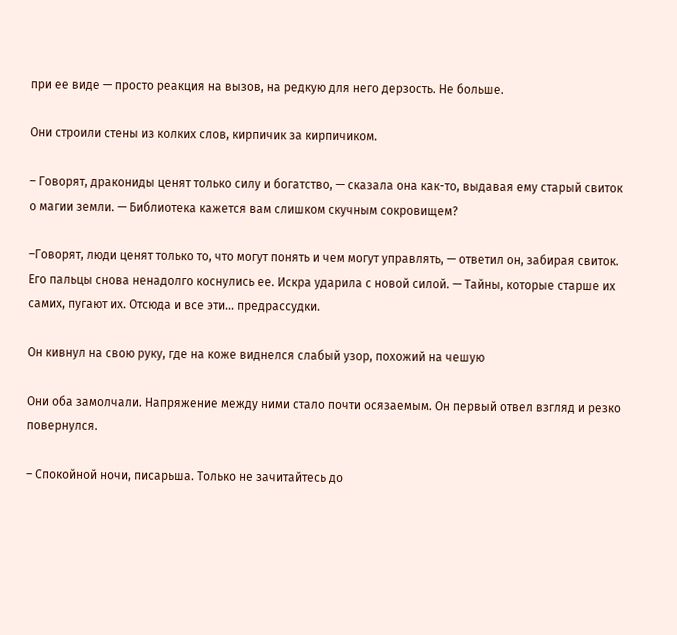при ее виде — просто реакция на вызов, на редкую для него дерзость. Не больше.

Они строили стены из колких слов, кирпичик за кирпичиком.

– Говорят, дракониды ценят только силу и богатство, — сказала она как-то, выдавая ему старый свиток о магии земли. — Библиотека кажется вам слишком скучным сокровищем?

–Говорят, люди ценят только то, что могут понять и чем могут управлять, — ответил он, забирая свиток. Его пальцы снова ненадолго коснулись ее. Искра ударила с новой силой. — Тайны, которые старше их самих, пугают их. Отсюда и все эти... предрассудки.

Он кивнул на свою руку, где на коже виднелся слабый узор, похожий на чешую

Они оба замолчали. Напряжение между ними стало почти осязаемым. Он первый отвел взгляд и резко повернулся.

– Спокойной ночи, писарьша. Только не зачитайтесь до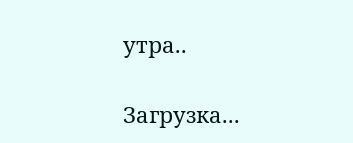утра..

Загрузка...